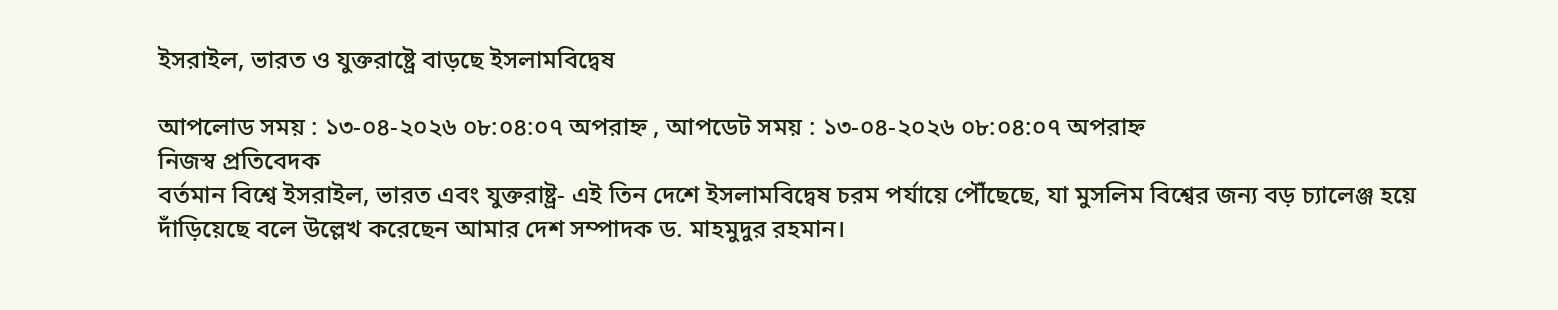ইসরাইল, ভারত ও যুক্তরাষ্ট্রে বাড়ছে ইসলামবিদ্বেষ

আপলোড সময় : ১৩-০৪-২০২৬ ০৮:০৪:০৭ অপরাহ্ন , আপডেট সময় : ১৩-০৪-২০২৬ ০৮:০৪:০৭ অপরাহ্ন
নিজস্ব প্রতিবেদক
বর্তমান বিশ্বে ইসরাইল, ভারত এবং যুক্তরাষ্ট্র- এই তিন দেশে ইসলামবিদ্বেষ চরম পর্যায়ে পৌঁছেছে, যা মুসলিম বিশ্বের জন্য বড় চ্যালেঞ্জ হয়ে দাঁড়িয়েছে বলে উল্লেখ করেছেন আমার দেশ সম্পাদক ড. মাহমুদুর রহমান।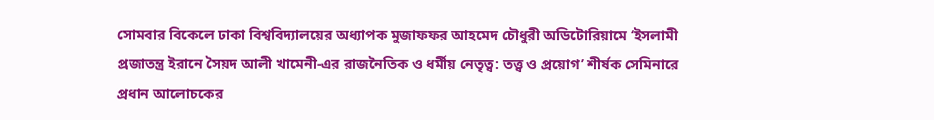সোমবার বিকেলে ঢাকা বিশ্ববিদ্যালয়ের অধ্যাপক মুজাফফর আহমেদ চৌধুরী অডিটোরিয়ামে ‘ইসলামী প্রজাতন্ত্র ইরানে সৈয়দ আলী খামেনী-এর রাজনৈতিক ও ধর্মীয় নেতৃত্ব: তত্ত্ব ও প্রয়োগ’ শীর্ষক সেমিনারে প্রধান আলোচকের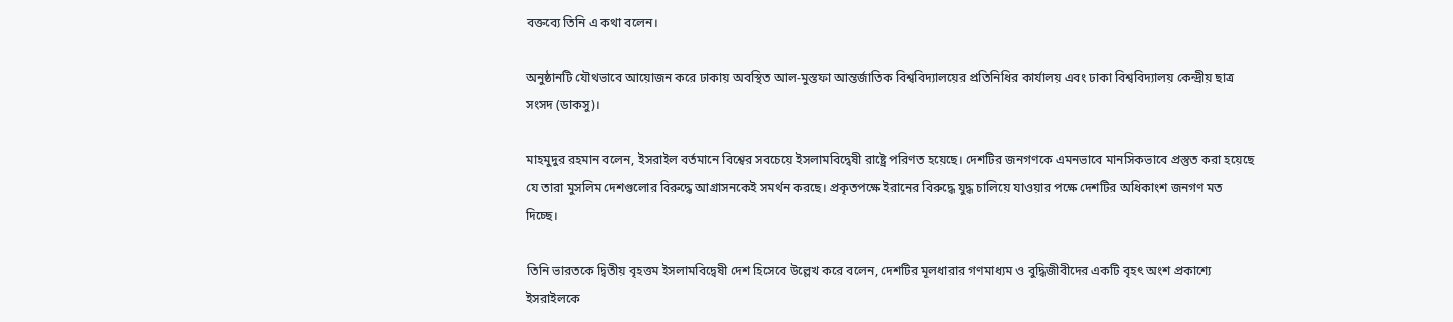বক্তব্যে তিনি এ কথা বলেন।

অনুষ্ঠানটি যৌথভাবে আয়োজন করে ঢাকায় অবস্থিত আল-মুস্তফা আন্তর্জাতিক বিশ্ববিদ্যালয়ের প্রতিনিধির কার্যালয় এবং ঢাকা বিশ্ববিদ্যালয় কেন্দ্রীয় ছাত্র সংসদ (ডাকসু)।

মাহমুদুর রহমান বলেন, ইসরাইল বর্তমানে বিশ্বের সবচেয়ে ইসলামবিদ্বেষী রাষ্ট্রে পরিণত হয়েছে। দেশটির জনগণকে এমনভাবে মানসিকভাবে প্রস্তুত করা হয়েছে যে তারা মুসলিম দেশগুলোর বিরুদ্ধে আগ্রাসনকেই সমর্থন করছে। প্রকৃতপক্ষে ইরানের বিরুদ্ধে যুদ্ধ চালিয়ে যাওয়ার পক্ষে দেশটির অধিকাংশ জনগণ মত দিচ্ছে।

তিনি ভারতকে দ্বিতীয় বৃহত্তম ইসলামবিদ্বেষী দেশ হিসেবে উল্লেখ করে বলেন, দেশটির মূলধারার গণমাধ্যম ও বুদ্ধিজীবীদের একটি বৃহৎ অংশ প্রকাশ্যে ইসরাইলকে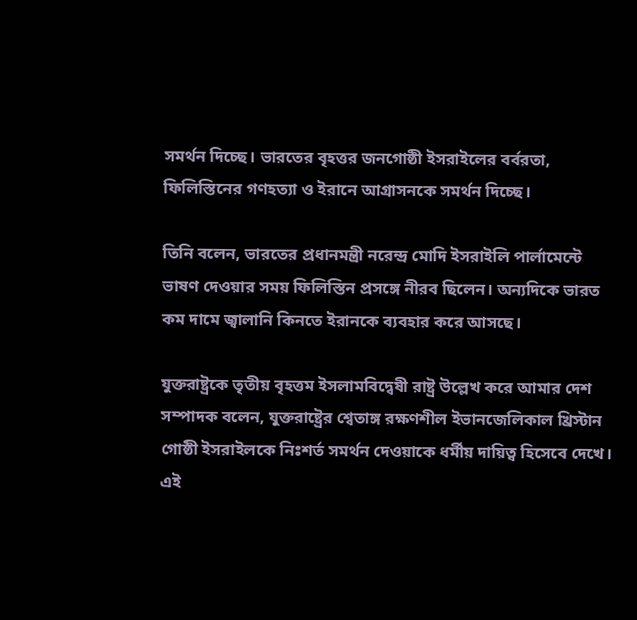সমর্থন দিচ্ছে। ভারতের বৃহত্তর জনগোষ্ঠী ইসরাইলের বর্বরতা, ফিলিস্তিনের গণহত্যা ও ইরানে আগ্রাসনকে সমর্থন দিচ্ছে।

তিনি বলেন, ভারতের প্রধানমন্ত্রী নরেন্দ্র মোদি ইসরাইলি পার্লামেন্টে ভাষণ দেওয়ার সময় ফিলিস্তিন প্রসঙ্গে নীরব ছিলেন। অন্যদিকে ভারত কম দামে জ্বালানি কিনতে ইরানকে ব্যবহার করে আসছে।

যুক্তরাষ্ট্রকে তৃতীয় বৃহত্তম ইসলামবিদ্বেষী রাষ্ট্র উল্লেখ করে আমার দেশ সম্পাদক বলেন, যুক্তরাষ্ট্রের শ্বেতাঙ্গ রক্ষণশীল ইভানজেলিকাল খ্রিস্টান গোষ্ঠী ইসরাইলকে নিঃশর্ত সমর্থন দেওয়াকে ধর্মীয় দায়িত্ব হিসেবে দেখে। এই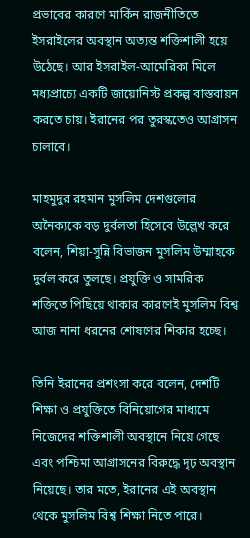প্রভাবের কারণে মার্কিন রাজনীতিতে ইসরাইলের অবস্থান অত্যন্ত শক্তিশালী হয়ে উঠেছে। আর ইসরাইল-আমেরিকা মিলে মধ্যপ্রাচ্যে একটি জায়োনিস্ট প্রকল্প বাস্তবায়ন করতে চায়। ইরানের পর তুরস্কতেও আগ্রাসন চালাবে।

মাহমুদুর রহমান মুসলিম দেশগুলোর অনৈক্যকে বড় দুর্বলতা হিসেবে উল্লেখ করে বলেন, শিয়া-সুন্নি বিভাজন মুসলিম উম্মাহকে দুর্বল করে তুলছে। প্রযুক্তি ও সামরিক শক্তিতে পিছিয়ে থাকার কারণেই মুসলিম বিশ্ব আজ নানা ধরনের শোষণের শিকার হচ্ছে।

তিনি ইরানের প্রশংসা করে বলেন, দেশটি শিক্ষা ও প্রযুক্তিতে বিনিয়োগের মাধ্যমে নিজেদের শক্তিশালী অবস্থানে নিয়ে গেছে এবং পশ্চিমা আগ্রাসনের বিরুদ্ধে দৃঢ় অবস্থান নিয়েছে। তার মতে, ইরানের এই অবস্থান থেকে মুসলিম বিশ্ব শিক্ষা নিতে পারে।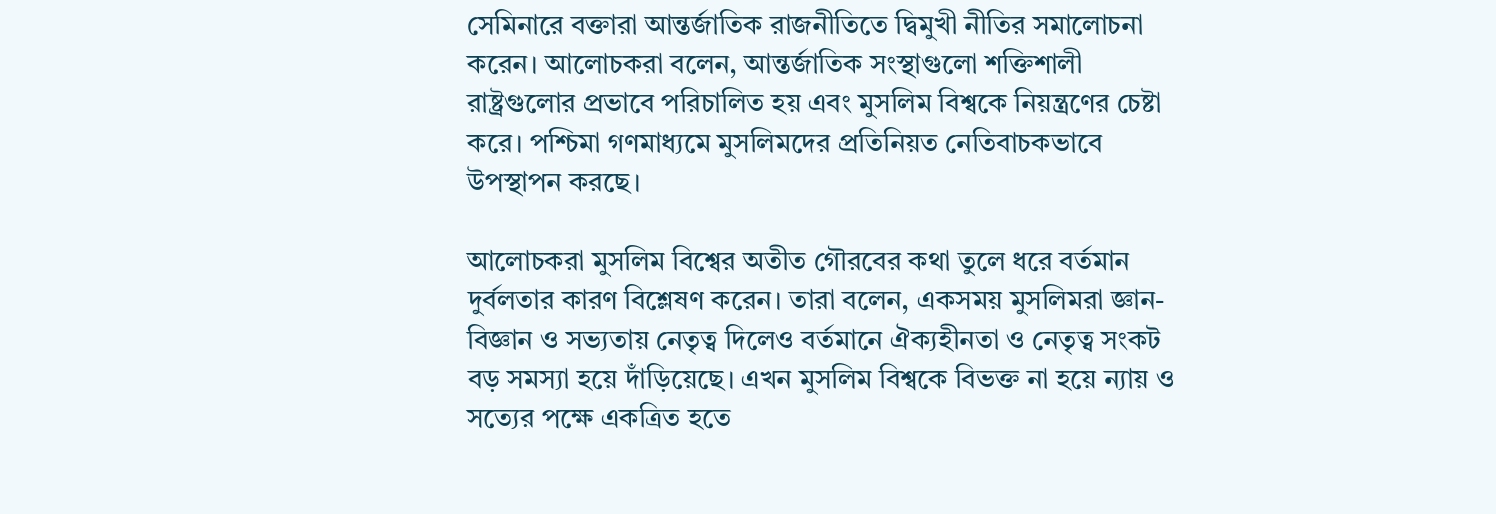সেমিনারে বক্তারা আন্তর্জাতিক রাজনীতিতে দ্বিমুখী নীতির সমালোচনা করেন। আলোচকরা বলেন, আন্তর্জাতিক সংস্থাগুলো শক্তিশালী রাষ্ট্রগুলোর প্রভাবে পরিচালিত হয় এবং মুসলিম বিশ্বকে নিয়ন্ত্রণের চেষ্টা করে। পশ্চিমা গণমাধ্যমে মুসলিমদের প্রতিনিয়ত নেতিবাচকভাবে উপস্থাপন করছে।

আলোচকরা মুসলিম বিশ্বের অতীত গৌরবের কথা তুলে ধরে বর্তমান দুর্বলতার কারণ বিশ্লেষণ করেন। তারা বলেন, একসময় মুসলিমরা জ্ঞান-বিজ্ঞান ও সভ্যতায় নেতৃত্ব দিলেও বর্তমানে ঐক্যহীনতা ও নেতৃত্ব সংকট বড় সমস্যা হয়ে দাঁড়িয়েছে। এখন মুসলিম বিশ্বকে বিভক্ত না হয়ে ন্যায় ও সত্যের পক্ষে একত্রিত হতে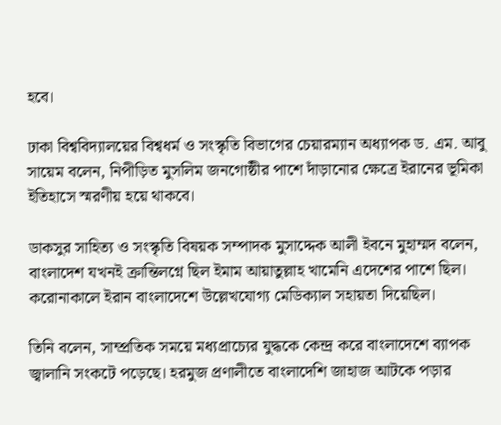হবে।

ঢাকা বিশ্ববিদ্যালয়ের বিশ্বধর্ম ও সংস্কৃতি বিভাগের চেয়ারম্যান অধ্যাপক ড. এম. আবু সায়েম বলেন, নিপীড়িত মুসলিম জনগোষ্ঠীর পাশে দাঁড়ানোর ক্ষেত্রে ইরানের ভূমিকা ইতিহাসে স্মরণীয় হয়ে থাকবে।

ডাকসুর সাহিত্য ও সংস্কৃতি বিষয়ক সম্পাদক মুসাদ্দেক আলী ইবনে মুহাম্মদ বলেন, বাংলাদেশ যখনই ক্রান্তিলগ্নে ছিল ইমাম আয়াতুল্লাহ খামেনি এদেশের পাশে ছিল। করোনাকালে ইরান বাংলাদেশে উল্লেখযোগ্য মেডিক্যাল সহায়তা দিয়েছিল।

তিনি বলেন, সাম্প্রতিক সময়ে মধ্যপ্রাচ্যের যুদ্ধকে কেন্দ্র করে বাংলাদেশে ব্যাপক জ্বালানি সংকটে পড়েছে। হরমুজ প্রণালীতে বাংলাদেশি জাহাজ আটকে পড়ার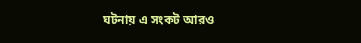ঘটনায় এ সংকট আরও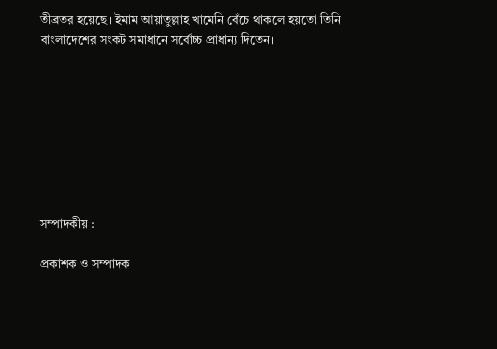তীব্রতর হয়েছে। ইমাম আয়াতুল্লাহ খামেনি বেঁচে থাকলে হয়তো তিনি বাংলাদেশের সংকট সমাধানে সর্বোচ্চ প্রাধান্য দিতেন।








সম্পাদকীয় :

প্রকাশক ও সম্পাদক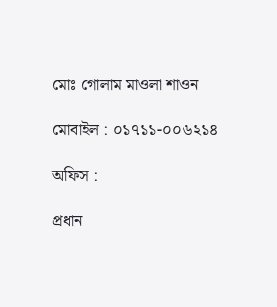মোঃ গোলাম মাওলা শাওন

মোবাইল : ০১৭১১-০০৬২১৪

অফিস :

প্রধান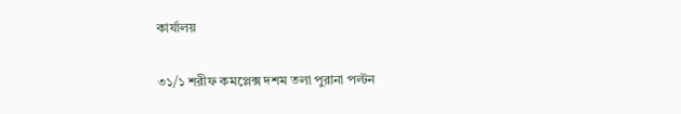কার্যালয়


৩১/১ শরীফ কমপ্লেক্স দশম তলা পুরানা পল্টন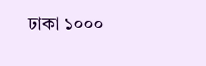ঢাকা ১০০০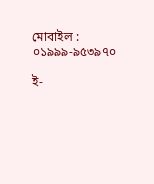মোবাইল : ০১৯৯৯-৯৫৩৯৭০

ই-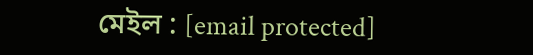মেইল : [email protected]